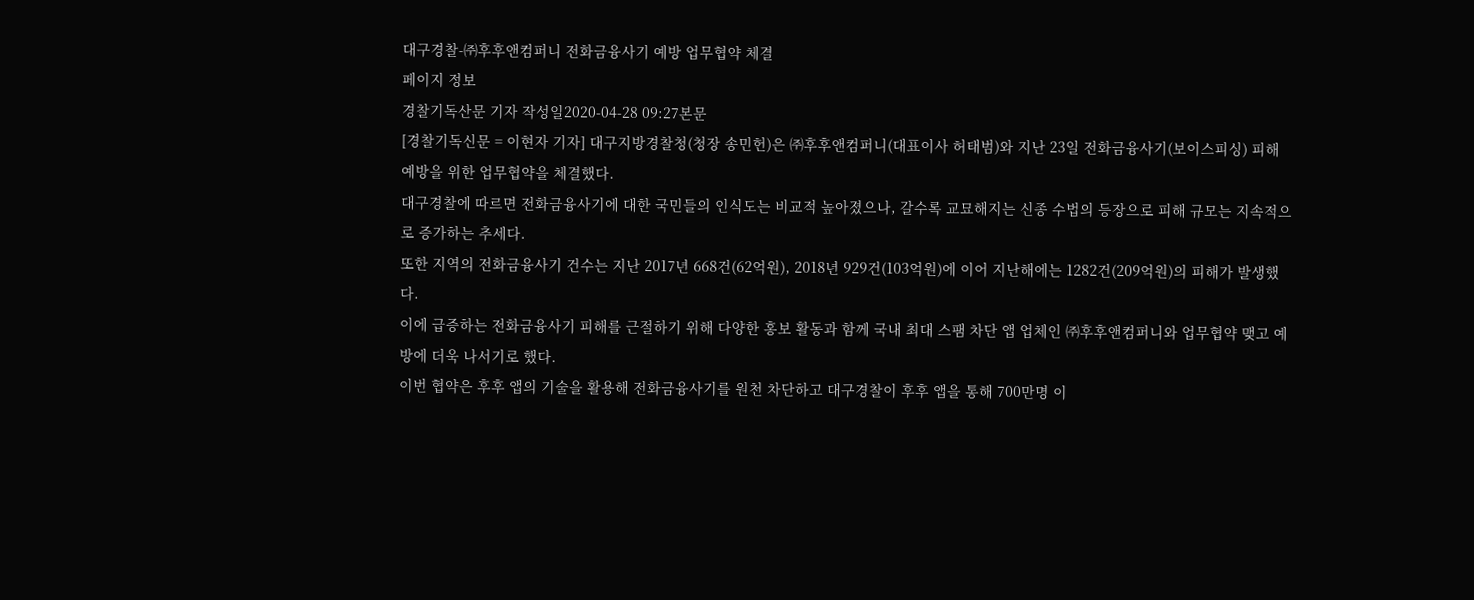대구경찰-㈜후후앤컴퍼니 전화금융사기 예방 업무협약 체결
페이지 정보
경찰기독산문 기자 작성일2020-04-28 09:27본문
[경찰기독신문 = 이현자 기자] 대구지방경찰청(청장 송민헌)은 ㈜후후앤컴퍼니(대표이사 허태범)와 지난 23일 전화금융사기(보이스피싱) 피해 예방을 위한 업무협약을 체결했다.
대구경찰에 따르면 전화금융사기에 대한 국민들의 인식도는 비교적 높아졌으나, 갈수록 교묘해지는 신종 수법의 등장으로 피해 규모는 지속적으로 증가하는 추세다.
또한 지역의 전화금융사기 건수는 지난 2017년 668건(62억원), 2018년 929건(103억원)에 이어 지난해에는 1282건(209억원)의 피해가 발생했다.
이에 급증하는 전화금융사기 피해를 근절하기 위해 다양한 홍보 활동과 함께 국내 최대 스팸 차단 앱 업체인 ㈜후후앤컴퍼니와 업무협약 맺고 예방에 더욱 나서기로 했다.
이번 협약은 후후 앱의 기술을 활용해 전화금융사기를 원천 차단하고 대구경찰이 후후 앱을 통해 700만명 이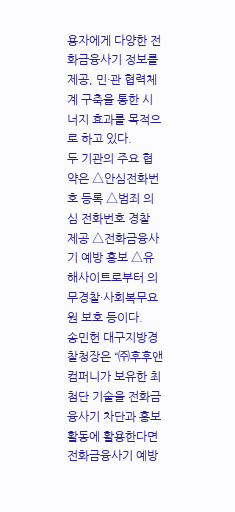용자에게 다양한 전화금융사기 정보를 제공, 민·관 협력체계 구축을 통한 시너지 효과를 목적으로 하고 있다.
두 기관의 주요 협약은 △안심전화번호 등록 △범죄 의심 전화번호 경찰 제공 △전화금융사기 예방 홍보 △유해사이트로부터 의무경찰·사회복무요원 보호 등이다.
송민헌 대구지방경찰청장은 “㈜후후앤컴퍼니가 보유한 최첨단 기술을 전화금융사기 차단과 홍보 활동에 활용한다면 전화금융사기 예방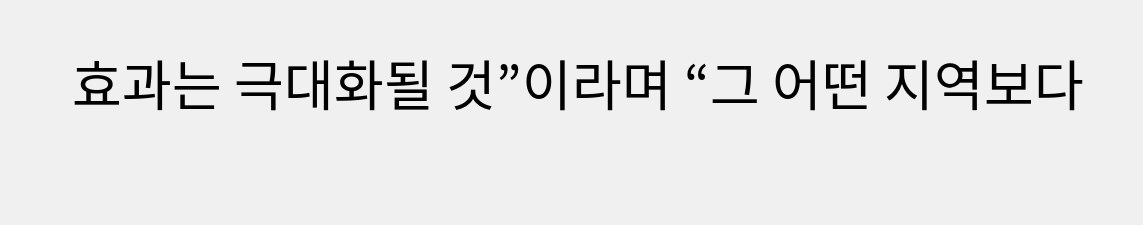효과는 극대화될 것”이라며 “그 어떤 지역보다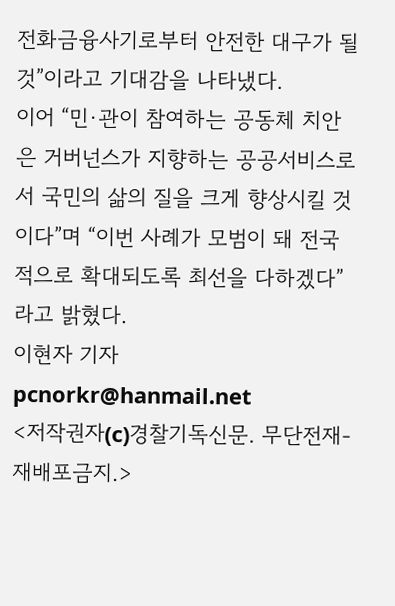전화금융사기로부터 안전한 대구가 될 것”이라고 기대감을 나타냈다.
이어 “민·관이 참여하는 공동체 치안은 거버넌스가 지향하는 공공서비스로서 국민의 삶의 질을 크게 향상시킬 것이다”며 “이번 사례가 모범이 돼 전국적으로 확대되도록 최선을 다하겠다”라고 밝혔다.
이현자 기자 pcnorkr@hanmail.net
<저작권자(c)경찰기독신문. 무단전재-재배포금지.>